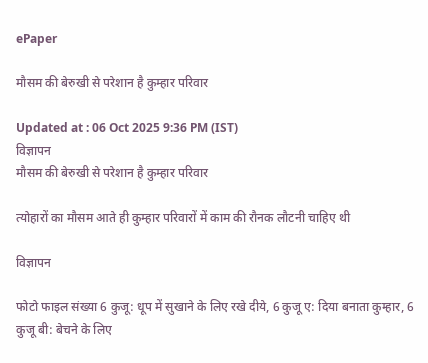ePaper

मौसम की बेरुखी से परेशान है कुम्हार परिवार

Updated at : 06 Oct 2025 9:36 PM (IST)
विज्ञापन
मौसम की बेरुखी से परेशान है कुम्हार परिवार

त्योहारों का मौसम आते ही कुम्हार परिवारों में काम की रौनक लौटनी चाहिए थी

विज्ञापन

फोटो फाइल संख्या 6 कुजू: धूप में सुखाने के लिए रखे दीये, 6 कुजू ए: दिया बनाता कुम्हार, 6 कुजू बी: बेचने के लिए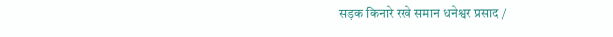सड़क किनारे रखे समान धनेश्वर प्रसाद /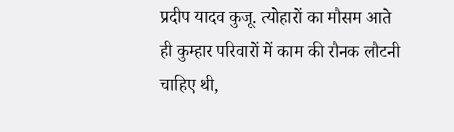प्रदीप यादव कुजू. त्योहारों का मौसम आते ही कुम्हार परिवारों में काम की रौनक लौटनी चाहिए थी,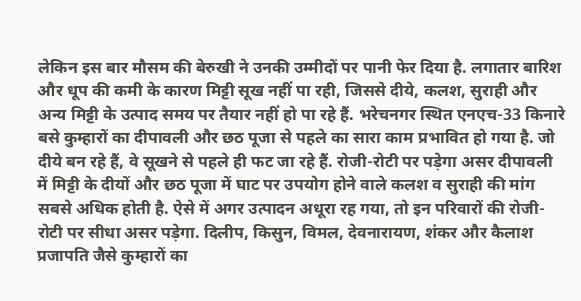लेकिन इस बार मौसम की बेरुखी ने उनकी उम्मीदों पर पानी फेर दिया है. लगातार बारिश और धूप की कमी के कारण मिट्टी सूख नहीं पा रही, जिससे दीये, कलश, सुराही और अन्य मिट्टी के उत्पाद समय पर तैयार नहीं हो पा रहे हैं. भरेचनगर स्थित एनएच-33 किनारे बसे कुम्हारों का दीपावली और छठ पूजा से पहले का सारा काम प्रभावित हो गया है. जो दीये बन रहे हैं, वे सूखने से पहले ही फट जा रहे हैं. रोजी-रोटी पर पड़ेगा असर दीपावली में मिट्टी के दीयों और छठ पूजा में घाट पर उपयोग होने वाले कलश व सुराही की मांग सबसे अधिक होती है. ऐसे में अगर उत्पादन अधूरा रह गया, तो इन परिवारों की रोजी-रोटी पर सीधा असर पड़ेगा. दिलीप, किसुन, विमल, देवनारायण, शंकर और कैलाश प्रजापति जैसे कुम्हारों का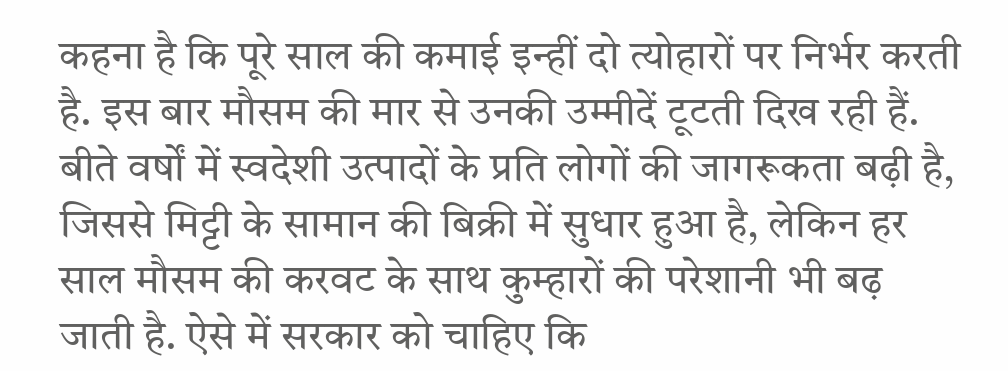कहना है कि पूरे साल की कमाई इन्हीं दो त्योहारों पर निर्भर करती है. इस बार मौसम की मार से उनकी उम्मीदें टूटती दिख रही हैं. बीते वर्षों में स्वदेशी उत्पादों के प्रति लोगों की जागरूकता बढ़ी है, जिससे मिट्टी के सामान की बिक्री में सुधार हुआ है, लेकिन हर साल मौसम की करवट के साथ कुम्हारों की परेशानी भी बढ़ जाती है. ऐसे में सरकार को चाहिए कि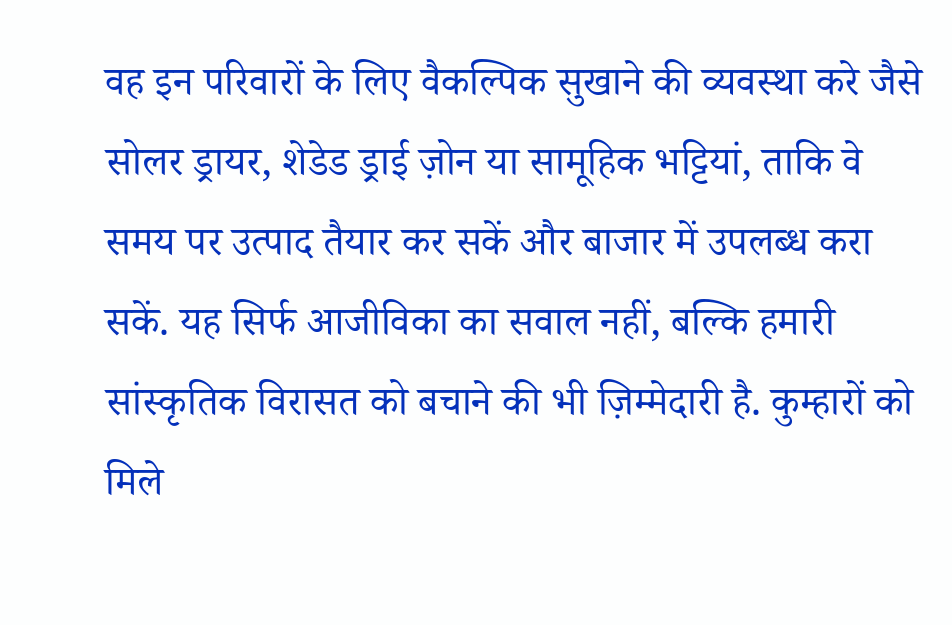वह इन परिवारों के लिए वैकल्पिक सुखाने की व्यवस्था करे जैसे सोलर ड्रायर, शेडेड ड्राई ज़ोन या सामूहिक भट्टियां, ताकि वे समय पर उत्पाद तैयार कर सकें और बाजार में उपलब्ध करा सकें. यह सिर्फ आजीविका का सवाल नहीं, बल्कि हमारी सांस्कृतिक विरासत को बचाने की भी ज़िम्मेदारी है. कुम्हारों को मिले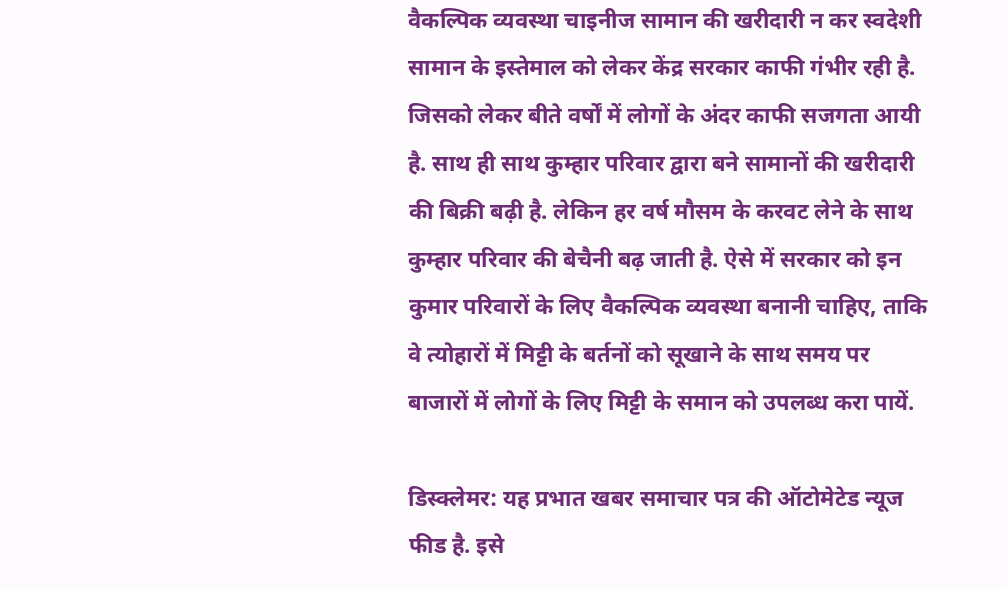वैकल्पिक व्यवस्था चाइनीज सामान की खरीदारी न कर स्वदेशी सामान के इस्तेमाल को लेकर केंद्र सरकार काफी गंभीर रही है. जिसको लेकर बीते वर्षों में लोगों के अंदर काफी सजगता आयी है. साथ ही साथ कुम्हार परिवार द्वारा बने सामानों की खरीदारी की बिक्री बढ़ी है. लेकिन हर वर्ष मौसम के करवट लेने के साथ कुम्हार परिवार की बेचैनी बढ़ जाती है. ऐसे में सरकार को इन कुमार परिवारों के लिए वैकल्पिक व्यवस्था बनानी चाहिए, ताकि वे त्योहारों में मिट्टी के बर्तनों को सूखाने के साथ समय पर बाजारों में लोगों के लिए मिट्टी के समान को उपलब्ध करा पायें.

डिस्क्लेमर: यह प्रभात खबर समाचार पत्र की ऑटोमेटेड न्यूज फीड है. इसे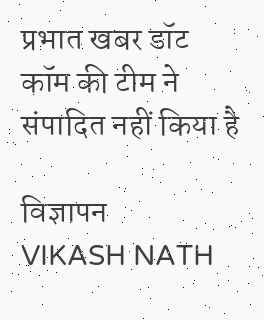प्रभात खबर डॉट कॉम की टीम ने संपादित नहीं किया है

विज्ञापन
VIKASH NATH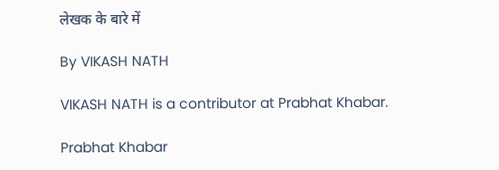लेखक के बारे में

By VIKASH NATH

VIKASH NATH is a contributor at Prabhat Khabar.

Prabhat Khabar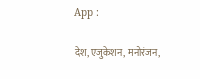App :

देश, एजुकेशन, मनोरंजन,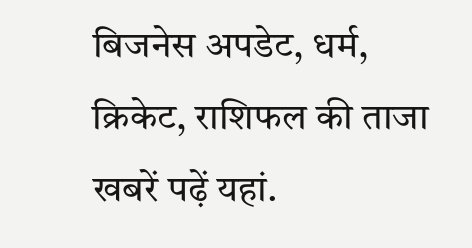बिजनेस अपडेट, धर्म, क्रिकेट, राशिफल की ताजा खबरें पढ़ें यहां.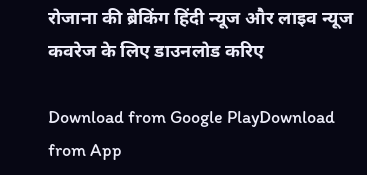रोजाना की ब्रेकिंग हिंदी न्यूज और लाइव न्यूज कवरेज के लिए डाउनलोड करिए

Download from Google PlayDownload from App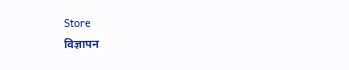Store
विज्ञापन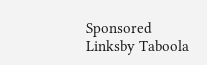Sponsored Linksby Taboola